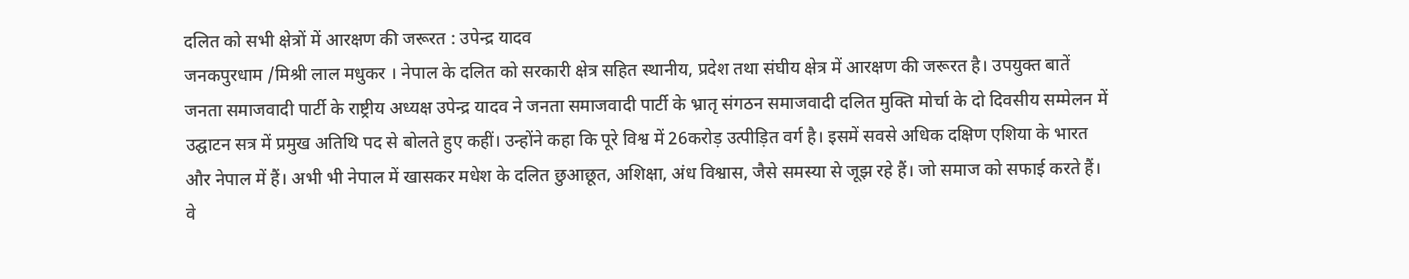दलित को सभी क्षेत्रों में आरक्षण की जरूरत : उपेन्द्र यादव
जनकपुरधाम /मिश्री लाल मधुकर । नेपाल के दलित को सरकारी क्षेत्र सहित स्थानीय, प्रदेश तथा संघीय क्षेत्र में आरक्षण की जरूरत है। उपयुक्त बातें जनता समाजवादी पार्टी के राष्ट्रीय अध्यक्ष उपेन्द्र यादव ने जनता समाजवादी पार्टी के भ्रातृ संगठन समाजवादी दलित मुक्ति मोर्चा के दो दिवसीय सम्मेलन में उद्घाटन सत्र में प्रमुख अतिथि पद से बोलते हुए कहीं। उन्होंने कहा कि पूरे विश्व में 26करोड़ उत्पीड़ित वर्ग है। इसमें सवसे अधिक दक्षिण एशिया के भारत और नेपाल में हैं। अभी भी नेपाल में खासकर मधेश के दलित छुआछूत, अशिक्षा, अंध विश्वास, जैसे समस्या से जूझ रहे हैं। जो समाज को सफाई करते हैं। वे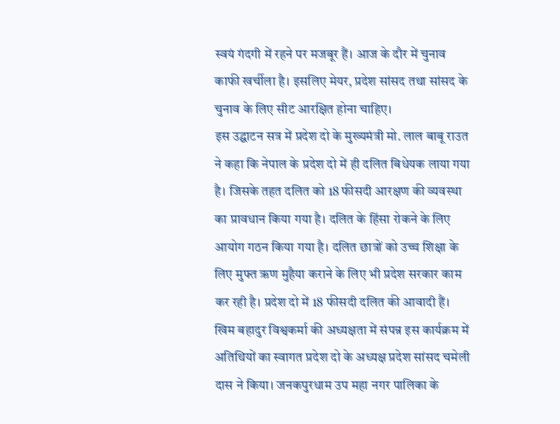स्वयं गंदगी में रहने पर मजबूर हैं। आज के दौर में चुनाव काफी खर्चीला है। इसलिए मेयर, प्रदेश सांसद तथा सांसद के चुनाव के लिए सीट आरक्षित होना चाहिए।
इस उद्घाटन सत्र में प्रदेश दो के मुख्यमंत्री मो. लाल बाबू राउत ने कहा कि नेपाल के प्रदेश दो में ही दलित बिधेयक लाया गया है। जिसके तहत दलित को 18 फीसदी आरक्षण की व्यवस्था का प्रावधान किया गया है। दलित के हिंसा रोकने के लिए आयोग गठन किया गया है। दलित छात्रों को उच्च शिक्षा के लिए मुफ्त ऋण मुहैया कराने के लिए भी प्रदेश सरकार काम कर रही है। प्रदेश दो में 18 फीसदी दलित की आवादी हैं। खिम बहादुर विश्वकर्मा की अध्यक्षता में संपन्न इस कार्यक्रम में अतिथियों का स्वागत प्रदेश दो के अध्यक्ष प्रदेश सांसद चमेली दास ने किया। जनकपुरधाम उप महा नगर पालिका के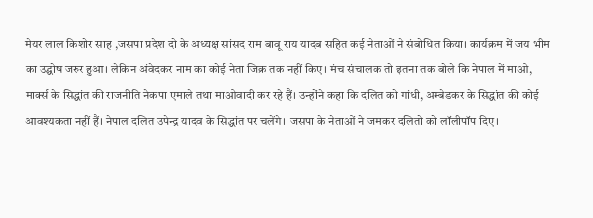मेयर लाल किशोर साह ,जसपा प्रदेश दो के अध्यक्ष सांसद राम बावू राय यादब सहित कई नेताओं ने संबोधित किया। कार्यक्रम में जय भीम का उद्घोष जरुर हुआ। लेकिन अंवेदकर नाम का कोई नेता जिक्र तक नहीं किए। मंच संचालक तो इतना तक बोले कि नेपाल में माओ, मार्क्स के सिद्धांत की राजनीति नेकपा एमाले तथा माओवादी कर रहे हैं। उन्होंने कहा कि दलित को गांधी, अम्बेडकर के सिद्धांत की कोई आवश्यकता नहीं हैं। नेपाल दलित उपेन्द्र यादव के सिद्धांत पर चलेंगे। जसपा के नेताओं ने जमकर दलितो को लॉलीपॉप दिए।